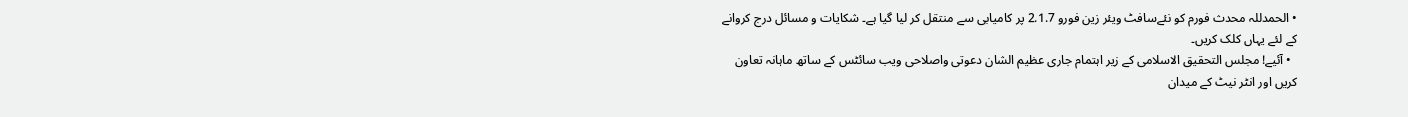• الحمدللہ محدث فورم کو نئےسافٹ ویئر زین فورو 2.1.7 پر کامیابی سے منتقل کر لیا گیا ہے۔ شکایات و مسائل درج کروانے کے لئے یہاں کلک کریں۔
  • آئیے! مجلس التحقیق الاسلامی کے زیر اہتمام جاری عظیم الشان دعوتی واصلاحی ویب سائٹس کے ساتھ ماہانہ تعاون کریں اور انٹر نیٹ کے میدان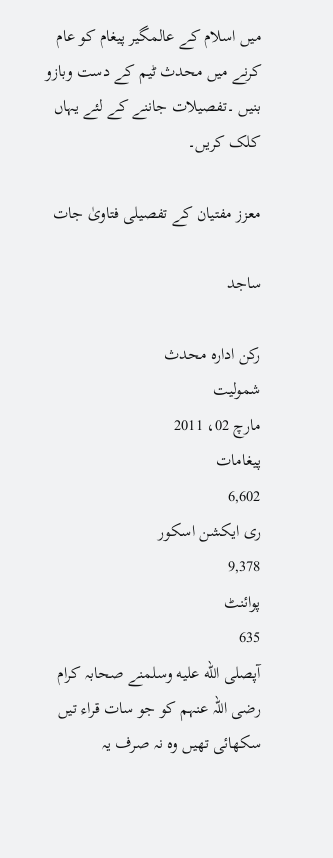میں اسلام کے عالمگیر پیغام کو عام کرنے میں محدث ٹیم کے دست وبازو بنیں ۔تفصیلات جاننے کے لئے یہاں کلک کریں۔

معزز مفتیان کے تفصیلی فتاویٰ جات

ساجد

رکن ادارہ محدث
شمولیت
مارچ 02، 2011
پیغامات
6,602
ری ایکشن اسکور
9,378
پوائنٹ
635
آپصلى الله عليه وسلمنے صحابہ کرام رضی اللہ عنہم کو جو سات قراء تیں سکھائی تھیں وہ نہ صرف یہ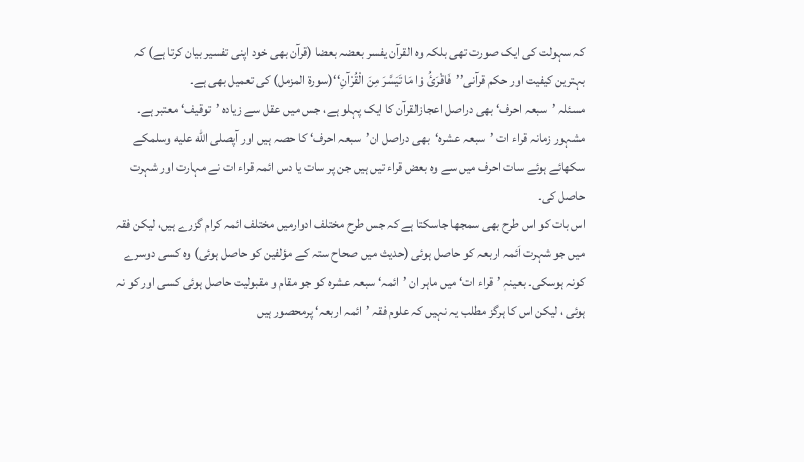کہ سہولت کی ایک صورت تھی بلکہ وہ القرآن یفسر بعضہ بعضا (قرآن بھی خود اپنی تفسیر بیان کرتا ہے) کہ بہترین کیفیت اور حکم قرآنی’’فَاقْرَئُ وْا مَا تَیَسَّرَ مِنَ الْقُرْآنِ‘‘(سورۃ المزمل) کی تعمیل بھی ہے۔
مسئلہ ’سبعہ احرف‘ بھی دراصل اعجازالقرآن کا ایک پہلو ہے، جس میں عقل سے زیادہ ’توقیف‘ معتبر ہے۔
مشہور زمانہ قراء ات ’سبعہ عشرہ‘بھی دراصل ان’سبعہ احرف‘ کا حصہ ہیں اور آپصلى الله عليه وسلمکے سکھائے ہوئے سات احرف میں سے وہ بعض قراء تیں ہیں جن پر سات یا دس ائمہ قراء ات نے مہارت اور شہرت حاصل کی۔
اس بات کو اس طرح بھی سمجھا جاسکتا ہے کہ جس طرح مختلف ادوارمیں مختلف ائمہ کرام گزرے ہیں، لیکن فقہ میں جو شہرت اَئمہ اربعہ کو حاصل ہوئی (حدیث میں صحاح ستہ کے مؤلفین کو حاصل ہوئی) وہ کسی دوسرے کونہ ہوسکی۔ بعینہٖ ’قراء ات‘ میں ماہر ان ’ائمہ‘ سبعہ عشرہ کو جو مقام و مقبولیت حاصل ہوئی کسی اور کو نہ ہوئی ، لیکن اس کا ہرگز مطلب یہ نہیں کہ علوم فقہ ’ائمہ اربعہ‘ پرمحصور ہیں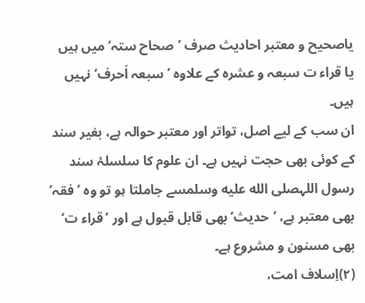یاصحیح و معتبر احادیث صرف ’صحاح ستہ‘میں ہیں یا قراء ت سبعہ و عشرہ کے علاوہ ’سبعہ اَحرف‘ نہیں ہیں۔
ان سب کے لیے اصل، تواتر اور معتبر حوالہ ہے، بغیر سند کے کوئی بھی حجت نہیں ہے۔ ان علوم کا سلسلۂ سند رسول اللہصلى الله عليه وسلمسے جاملتا ہو تو وہ ’فقہ‘ بھی معتبر ہے، ’حدیث‘ بھی قابل قبول ہے اور ’قراء ت‘ بھی مسنون و مشروع ہے۔
(٢)اِسلاف امت،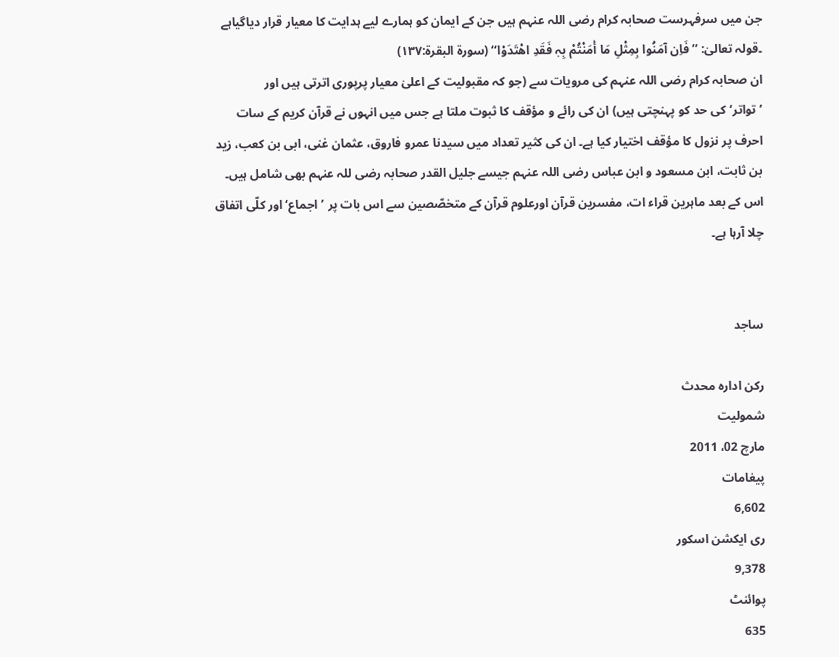جن میں سرفہرست صحابہ کرام رضی اللہ عنہم ہیں جن کے ایمان کو ہمارے لیے ہدایت کا معیار قرار دیاگیاہے ۔قولہ تعالیٰ: ’’ فَاِن آمَنُوا بِمِثْلِ مَا أٰمَنْتُمْ بِہٖ فَقَدِ اھْتَدَوْا‘‘ (سورۃ البقرۃ:۱۳۷)
ان صحابہ کرام رضی اللہ عنہم کی مرویات سے (جو کہ مقبولیت کے اعلیٰ معیار پرپوری اترتی ہیں اور ’تواتر‘کی حد کو پہنچتی ہیں) ان کی رائے و مؤقف کا ثبوت ملتا ہے جس میں انہوں نے قرآن کریم کے سات احرف پر نزول کا مؤقف اختیار کیا ہے۔ ان کی کثیر تعداد میں سیدنا عمرو فاروق، عثمان غنی، ابی بن کعب، زید بن ثابت، ابن مسعود و ابن عباس رضی اللہ عنہم جیسے جلیل القدر صحابہ رضی للہ عنہم بھی شامل ہیں۔
اس کے بعد ماہرین قراء ات، مفسرین قرآن اورعلوم قرآن کے متخصّصین سے اس بات پر ’اجماع‘ اور کلّی اتفاق چلا آرہا ہے۔


ساجد

رکن ادارہ محدث
شمولیت
مارچ 02، 2011
پیغامات
6,602
ری ایکشن اسکور
9,378
پوائنٹ
635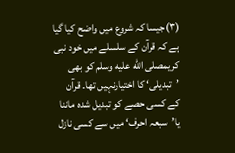(٣)جیسا کہ شروع میں واضح کیا گیا ہے کہ قرآن کے سلسلے میں خود نبی کریمصلى الله عليه وسلم کو بھی ’تبدیلی‘ کا اختیارنہیں تھا۔ قرآن کے کسی حصے کو تبدیل شدہ ماننا یا’سبعہ احرف‘ میں سے کسی نازل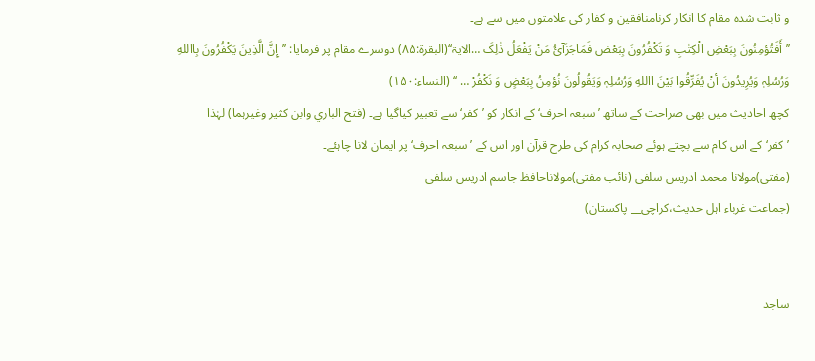و ثابت شدہ مقام کا انکار کرنامنافقین و کفار کی علامتوں میں سے ہے۔
’’أَفَتُؤمِنُونَ بِبَعْضِ الْکِتٰبِ وَ تَکْفُرُونَ بِبَعْض فَمَاجَزَآئُ مَنْ یَفْعَلُ ذٰلِکَ …الایۃ‘‘(البقرۃ:۸۵) دوسرے مقام پر فرمایا: ’’إِنَّ الَّذِینَ یَکْفُرُونَ بِااللهِ وَرُسُلِہٖ وَیُرِیدُونَ أنْ یُفَرِّقُوا بَیْنَ االلهِ وَرُسُلِہٖ وَیَقُولُونَ نُؤمِنُ بِبَعْضٍ وَ نَکْفُرْ … ‘‘ (النساء:۱۵۰)
کچھ احادیث میں بھی صراحت کے ساتھ ’سبعہ احرف‘ کے انکار کو ’کفر‘ سے تعبیر کیاگیا ہے۔ (فتح الباري وابن کثیر وغیرہما) لہٰذا ’کفر‘کے اس کام سے بچتے ہوئے صحابہ کرام کی طرح قرآن اور اس کے ’سبعہ احرف‘ پر ایمان لانا چاہئے۔
(مفتی)مولانا محمد ادریس سلفی (نائب مفتی)مولاناحافظ جاسم ادریس سلفی
(جماعت غرباء اہل حدیث،کراچی__ پاکستان)


ساجد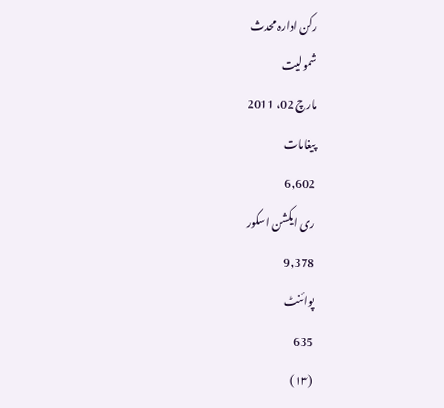رکن ادارہ محدث
شمولیت
مارچ 02، 2011
پیغامات
6,602
ری ایکشن اسکور
9,378
پوائنٹ
635
(۱۳)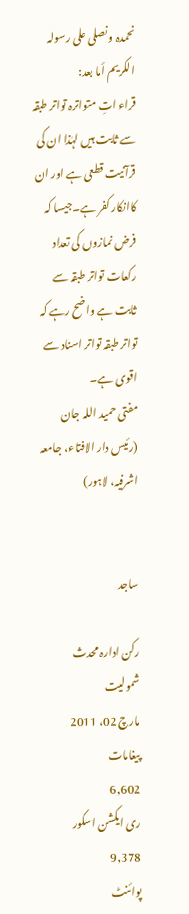نحمدہ ونصلی علی رسولہ الکریم أما بعد:
قراء اتِ متواترہ تواتر طبقہ سے ثابت ہیں لہٰذا ان کی قرآنیت قطعی ہے اور ان کاانکار کفر ہے۔جیسا کہ فرض نمازوں کی تعداد رکعات تواتر طبقہ سے ثابت ہے واضح رہے کہ تواتر طبقہ تواتر اسناد سے اقوی ہے۔
مفتی حمید اللہ جان
(رئیس دار الافتاء، جامعہ اشرفیہ، لاہور)


ساجد

رکن ادارہ محدث
شمولیت
مارچ 02، 2011
پیغامات
6,602
ری ایکشن اسکور
9,378
پوائنٹ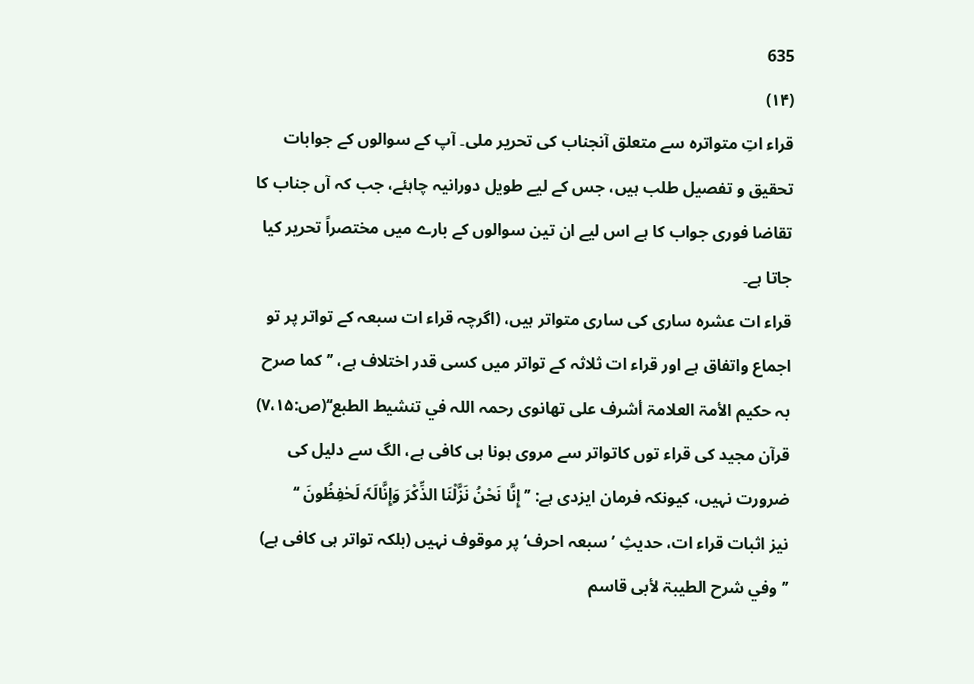635
(۱۴)
قراء اتِ متواترہ سے متعلق آنجناب کی تحریر ملی۔ آپ کے سوالوں کے جوابات تحقیق و تفصیل طلب ہیں، جس کے لیے طویل دورانیہ چاہئے، جب کہ آں جناب کا تقاضا فوری جواب کا ہے اس لیے ان تین سوالوں کے بارے میں مختصراً تحریر کیا جاتا ہے۔
قراء ات عشرہ ساری کی ساری متواتر ہیں، (اگرچہ قراء ات سبعہ کے تواتر پر تو اجماع واتفاق ہے اور قراء ات ثلاثہ کے تواتر میں کسی قدر اختلاف ہے، ’’کما صرح بہ حکیم الأمۃ العلامۃ أشرف علی تھانوی رحمہ اللہ في تنشیط الطبع‘‘(ص:۷،۱۵) قرآن مجید کی قراء توں کاتواتر سے مروی ہونا ہی کافی ہے، الگ سے دلیل کی ضرورت نہیں، کیونکہ فرمان ایزدی ہے: ’’ إِنَّا نَحْنُ نَزَّلْنَا الذِّکْرَ وَإِنَّالَہٗ لَحٰفِظُونَ ‘‘
نیز اثبات قراء ات، حدیثِ ’سبعہ احرف‘ پر موقوف نہیں (بلکہ تواتر ہی کافی ہے) ’’وفي شرح الطیبۃ لأبی قاسم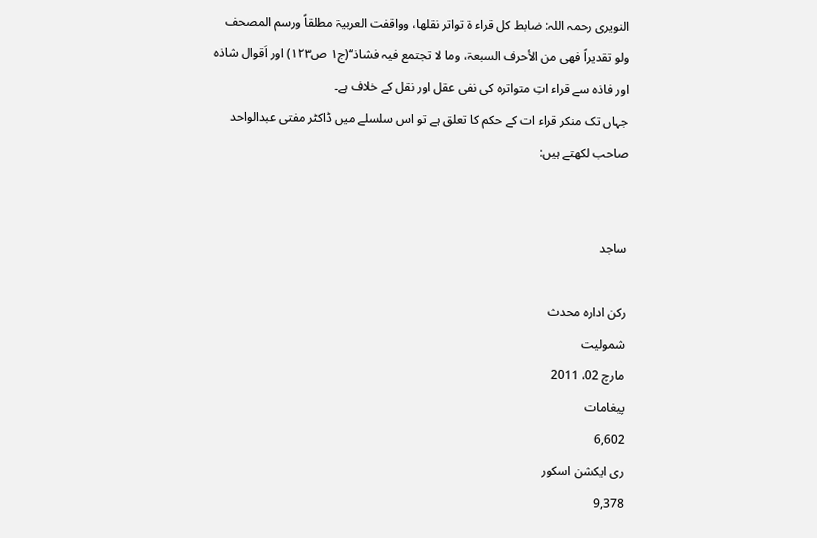النویری رحمہ اللہ: ضابط کل قراء ۃ تواتر نقلھا، وواقفت العربیۃ مطلقاً ورسم المصحف ولو تقدیراً فھی من الأحرف السبعۃ، وما لا تجتمع فیہ فشاذ‘‘(ج۱ ص۱۲۳) اور اَقوال شاذہ اور فاذہ سے قراء اتِ متواترہ کی نفی عقل اور نقل کے خلاف ہے۔
جہاں تک منکر قراء ات کے حکم کا تعلق ہے تو اس سلسلے میں ڈاکٹر مفتی عبدالواحد صاحب لکھتے ہیں:


ساجد

رکن ادارہ محدث
شمولیت
مارچ 02، 2011
پیغامات
6,602
ری ایکشن اسکور
9,378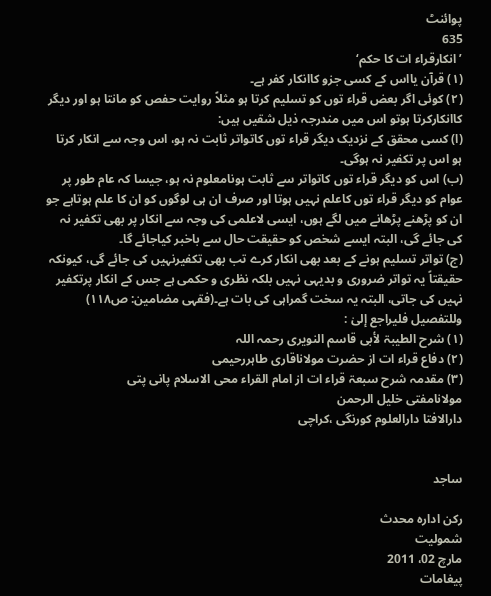پوائنٹ
635
’انکارقراء ات کا حکم‘
(١) قرآن یااس کے کسی جزو کاانکار کفر ہے۔
(٢) کوئی اگر بعض قراء توں کو تسلیم کرتا ہو مثلاً روایت حفص کو مانتا ہو اور دیگر کاانکارکرتا ہوتو اس میں مندرجہ ذیل شقیں ہیں:
(ا) کسی محقق کے نزدیک دیگر قراء توں کاتواتر ثابت نہ ہو، اس وجہ سے انکار کرتا ہو اس پر تکفیر نہ ہوگی۔
(ب) اس کو دیگر قراء توں کاتواتر سے ثابت ہونامعلوم نہ ہو، جیسا کہ عام طور پر عوام کو دیگر قراء توں کاعلم نہیں ہوتا اور صرف ان ہی لوگوں کو ان کا علم ہوتاہے جو ان کو پڑھنے پڑھانے میں لگے ہوں، ایسی لاعلمی کی وجہ سے انکار پر بھی تکفیر نہ کی جائے گی، البتہ ایسے شخص کو حقیقت حال سے باخبر کیاجائے گا۔
(ج) تواتر تسلیم ہونے کے بعد بھی انکار کرے تب بھی تکفیرنہیں کی جائے گی، کیونکہ حقیقتاً یہ تواتر ضروری و بدیہی نہیں بلکہ نظری و حکمی ہے جس کے انکار پرتکفیر نہیں کی جاتی، البتہ یہ سخت گمراہی کی بات ہے۔(فقہی مضامین: ص۱۱۸)
وللتفصیل فلیراجع إلیٰ :
(١) شرح الطیبۃ لأبی قاسم النویری رحمہ اللہ
(٢) دفاع قراء ات از حضرت مولاناقاری طاہررحیمی
(٣) مقدمہ شرح سبعۃ قراء ات از امام القراء محی الاسلام پانی پتی
مولانامفتی خلیل الرحمن
دارالافتا دارالعلوم کورنگی ،کراچی


ساجد

رکن ادارہ محدث
شمولیت
مارچ 02، 2011
پیغامات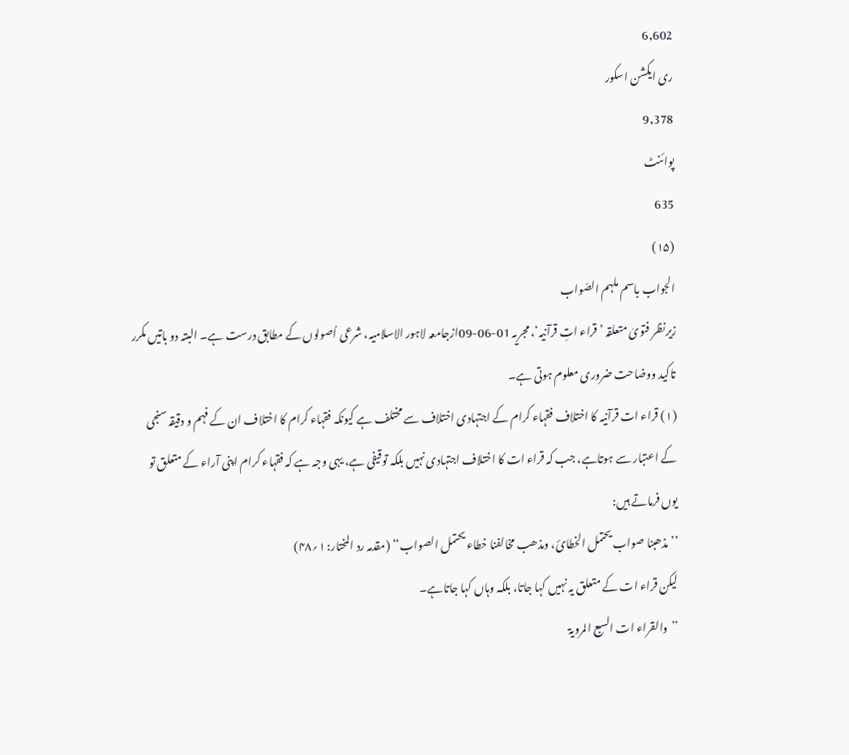6,602
ری ایکشن اسکور
9,378
پوائنٹ
635
(۱۵)
الجواب باسم ملہم الصّواب
زیرنظر فتویٰ متعلقہ ’قراء اتِ قرآنیہ‘، مجریہ 01-06-09ازجامعہ لاہور الاسلامیہ، شرعی اُصولوں کے مطابق درست ہے۔ البتہ دو باتیں مکرر تاکید ووضاحت ضروری معلوم ہوتی ہے۔
(١) قراء ات قرآنیہ کا اختلاف فقہاء کرام کے اجتہادی اختلاف سے مختلف ہے کیونکہ فقہاء کرام کا اختلاف ان کے فہم و دقیقہ سنجی کے اعتبار سے ہوتاہے، جب کہ قراء ات کا اختلاف اجتہادی نہیں بلکہ توقیفی ہے، یہی وجہ ہے کہ فقہاء کرام اپنی آراء کے متعلق تو یوں فرماتے ہیں:
’’مذھبنا صواب یحتمل الخطائ، ومذھب مخالفنا خطاء یحتمل الصواب‘‘ (مقدمہ رد المختار: ۱؍۴۸)
لیکن قراء ات کے متعلق یہ نہیں کہا جاتا، بلکہ وہاں کہا جاتاہے۔
’’والقراء ات السبع المرویۃ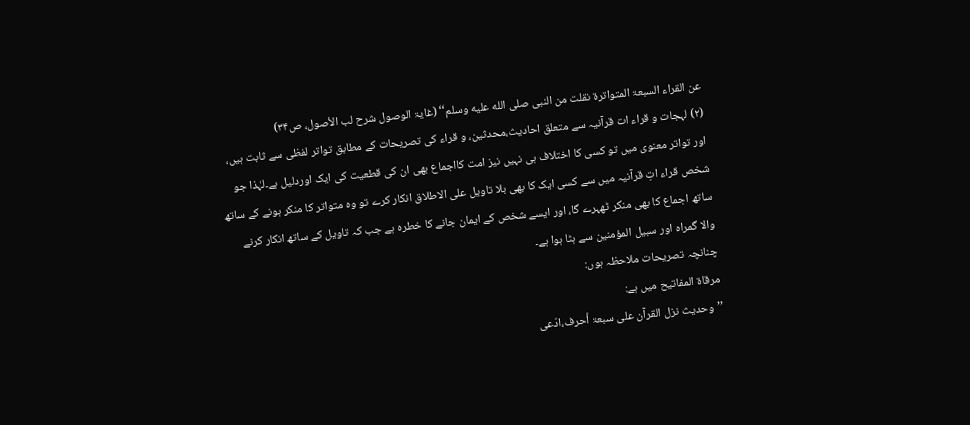عن القراء السبعۃ المتواترۃ نقلت من النبی صلى الله عليه وسلم‘‘ (غایۃ الوصول شرح لب الأصول، ص۳۴)
(٢) لہجات و قراء ات قرآنیہ سے متعلق احادیث،محدثین، و قراء کی تصریحات کے مطابق تواتر لفظی سے ثابت ہیں، اور تواتر معنوی میں تو کسی کا اختلاف ہی نہیں نیز امت کااجماع بھی ان کی قطعیت کی ایک اوردلیل ہے۔لہٰذا جو شخص قراء اتِ قرآنیہ میں سے کسی ایک کا بھی بلا تاویل علی الاطلاق انکار کرے تو وہ متواتر کا منکر ہونے کے ساتھ ساتھ اجماع کا بھی منکر ٹھہرے گا، اور ایسے شخص کے ایمان جانے کا خطرہ ہے جب کہ تاویل کے ساتھ انکار کرنے والا گمراہ اور سبیل المؤمنین سے ہٹا ہوا ہے۔
چنانچہ تصریحات ملاحظہ ہوں:
مرقاۃ المفاتیح میں ہے:
’’وحدیث نزل القرآن علی سبعۃ أحرف،ادّعی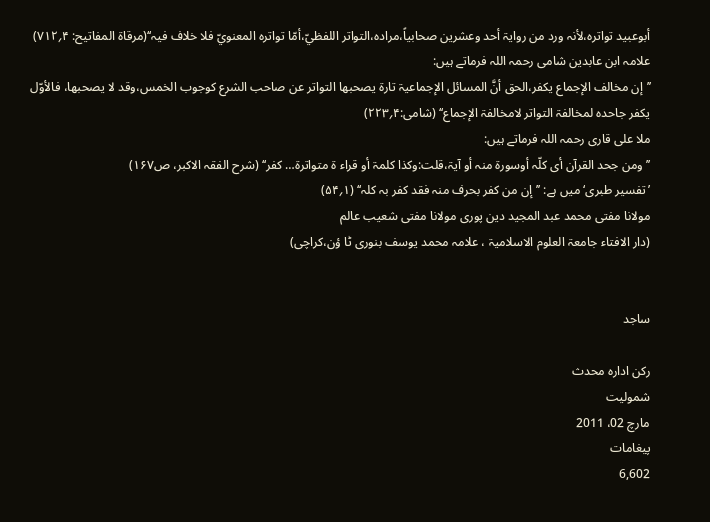أبوعبید تواترہ،لأنہ ورد من روایۃ أحد وعشرین صحابیاً،مرادہ،التواتر اللفظيّ،أمّا تواترہ المعنويّ فلا خلاف فیہ‘‘(مرقاۃ المفاتیح: ۴؍۷۱۲)
علامہ ابن عابدین شامی رحمہ اللہ فرماتے ہیں:
’’إن مخالف الإجماع یکفر،الحق أنَّ المسائل الإجماعیۃ تارۃ یصحبھا التواتر عن صاحب الشرع کوجوب الخمس،وقد لا یصحبھا، فالأوّل یکفر جاحدہ لمخالفۃ التواتر لامخالفۃ الإجماع‘‘ (شامی:۴؍۲۲۳)
ملا علی قاری رحمہ اللہ فرماتے ہیں:
’’ومن جحد القرآن أی کلّہ أوسورۃ منہ أو آیۃ،قلت:وکذا کلمۃ أو قراء ۃ متواترۃ… کفر‘‘ (شرح الفقہ الاکبر، ص۱۶۷)
’تفسیر طبری‘ میں ہے: ’’إن من کفر بحرف منہ فقد کفر بہ کلہ‘‘ (۱؍۵۴)
مولانا مفتی محمد عبد المجید دین پوری مولانا مفتی شعیب عالم
(دار الافتاء جامعۃ العلوم الاسلامیۃ ، علامہ محمد یوسف بنوری ٹا ؤن،کراچی)


ساجد

رکن ادارہ محدث
شمولیت
مارچ 02، 2011
پیغامات
6,602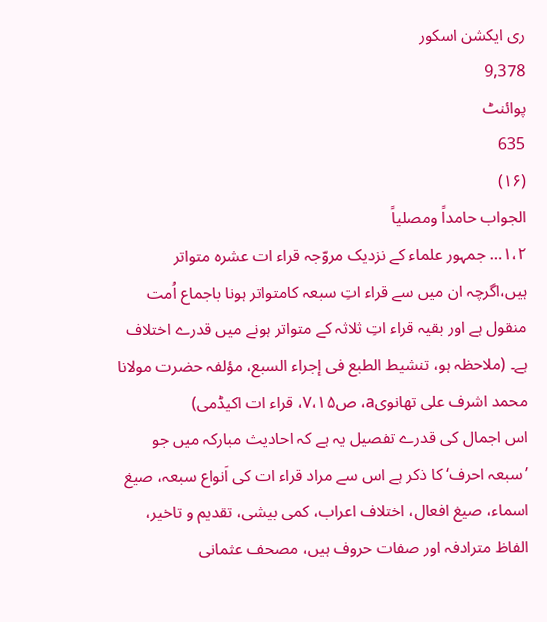ری ایکشن اسکور
9,378
پوائنٹ
635
(۱۶)
الجواب حامداً ومصلیاً
۱،۲… جمہور علماء کے نزدیک مروّجہ قراء ات عشرہ متواتر ہیں،اگرچہ ان میں سے قراء اتِ سبعہ کامتواتر ہونا باجماع اُمت منقول ہے اور بقیہ قراء اتِ ثلاثہ کے متواتر ہونے میں قدرے اختلاف ہے۔ (ملاحظہ ہو، تنشیط الطبع فی إجراء السبع، مؤلفہ حضرت مولانا محمد اشرف علی تھانویa، ص۷،۱۵، قراء ات اکیڈمی)
اس اجمال کی قدرے تفصیل یہ ہے کہ احادیث مبارکہ میں جو ’سبعہ احرف‘ کا ذکر ہے اس سے مراد قراء ات کی اَنواع سبعہ، صیغ اسماء، صیغ افعال، اختلاف اعراب، کمی بیشی، تقدیم و تاخیر، الفاظ مترادفہ اور صفات حروف ہیں، مصحف عثمانی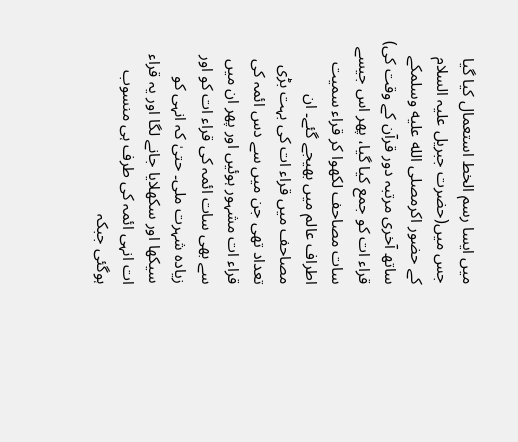میں ایسا رسم الخط استعمال کیا گیا جس میں(حضرت جبریل علیہ السلام کے حضور اکرمصلى الله عليه وسلمکے ساتھ آخری مرتبہ دور قرآن کے وقت کی) قراء ات کو جمع کیا گیا، پھر اس جیسے سات مصاحف لکھوا کر قراء سمیت اطراف عالم میں بھیجے گئے۔ ان مصاحف میں قراء ات کی بہت بڑی تعداد تھی جن میں سے دس ائمہ کی قراء ات مشہور ہوئیں اور پھر ان میں سے بھی سات ائمہ کی قراء ات کو اور زیادہ شہرت ملی۔ حتیٰ کہ انہی کو سیکھا اور سکھلایا جانے لگا اور یہ قراء ات انہی ائمہ کی طرف ہی منسوب ہوگئی جبکہ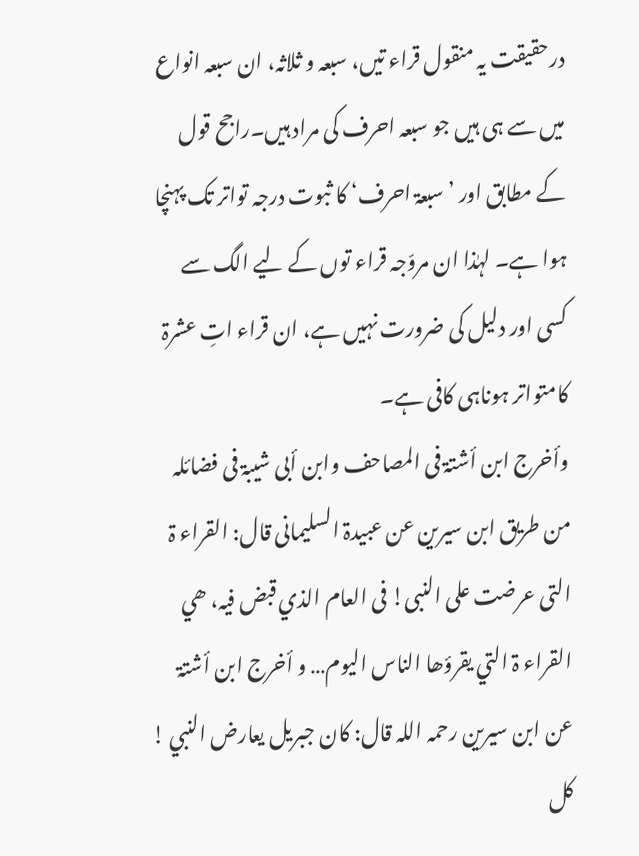درحقیقت یہ منقول قراء تیں، سبعہ و ثلاثہ، ان سبعہ انواع میں سے ہی ہیں جو سبعہ احرف کی مراد ہیں۔راجح قول کے مطابق اور ’سبعۃ احرف‘ کا ثبوت درجہ تواتر تک پہنچا ہوا ہے۔ لہٰذا ان مروّجہ قراء توں کے لیے الگ سے کسی اور دلیل کی ضرورت نہیں ہے، ان قراء اتِ عشرۃ کامتواتر ہوناہی کافی ہے۔
وأخرج ابن أشتۃ فی المصاحف وابن أبی شیبۃ فی فضائلہ من طریق ابن سیرین عن عبیدۃ السلیمانی قال: القراء ۃ التی عرضت علی النبی! فی العام الذي قبض فیہ، ھي القراء ۃ التي یقرؤھا الناس الیوم… و أخرج ابن أشتۃ عن ابن سیرین رحمہ اللہ قال: کان جبریل یعارض النبي ! کل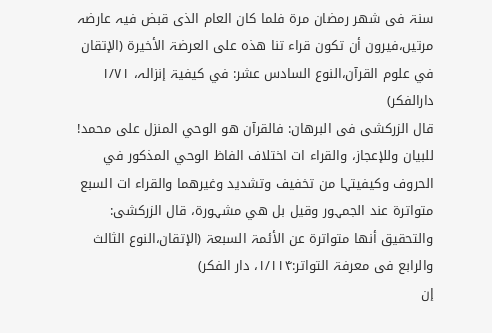سنۃ فی شھر رمضان مرۃ فلما کان العام الذی قبض فیہ عارضہ مرتیں،فیرون أن تکون قراء تنا ھذہ علی العرضۃ الأخیرۃ (الإتقان في علوم القرآن،النوع السادس عشر: في کیفیۃ إنزالہ، ۱/۷۱ دارالفکر)
قال الزرکشی فی البرھان: فالقرآن ھو الوحي المنزل علی محمد! للبیان وللإعجاز، والقراء ات اختلاف الفاظ الوحي المذکور في الحروف وکیفیتہا من تخفیف وتشدید وغیرھما والقراء ات السبع متواترۃ عند الجمہور وقیل بل ھي مشہورۃ، قال الزرکشی: والتحقیق أنھا متواترۃ عن الأئمۃ السبعۃ (الإتقان،النوع الثالث والرابع فی معرفۃ التواتر:۱/۱۱۴، دار الفکر)
إن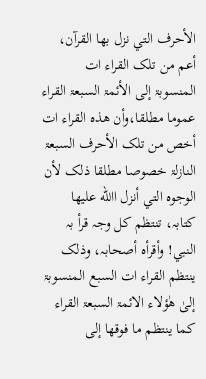الأحرف التي نزل بھا القرآن، أعم من تلک القراء ات المنسوبۃ إلی الأئمۃ السبعۃ القراء عموما مطلقا،وأن ھذہ القراء ات أخص من تلک الأحرف السبعۃ النازلۃ خصوصا مطلقا ذلک لأن الوجوہ التي أنزل االله علیھا کتابہ، تنتظم کل وجہ قرأ بہ النبي! وأقرأہ أصحابہ، وذلک ینتظم القراء ات السبع المنسوبۃ إلیٰ ھٰؤلاء الائمۃ السبعۃ القراء کما ینتظم ما فوقھا إلی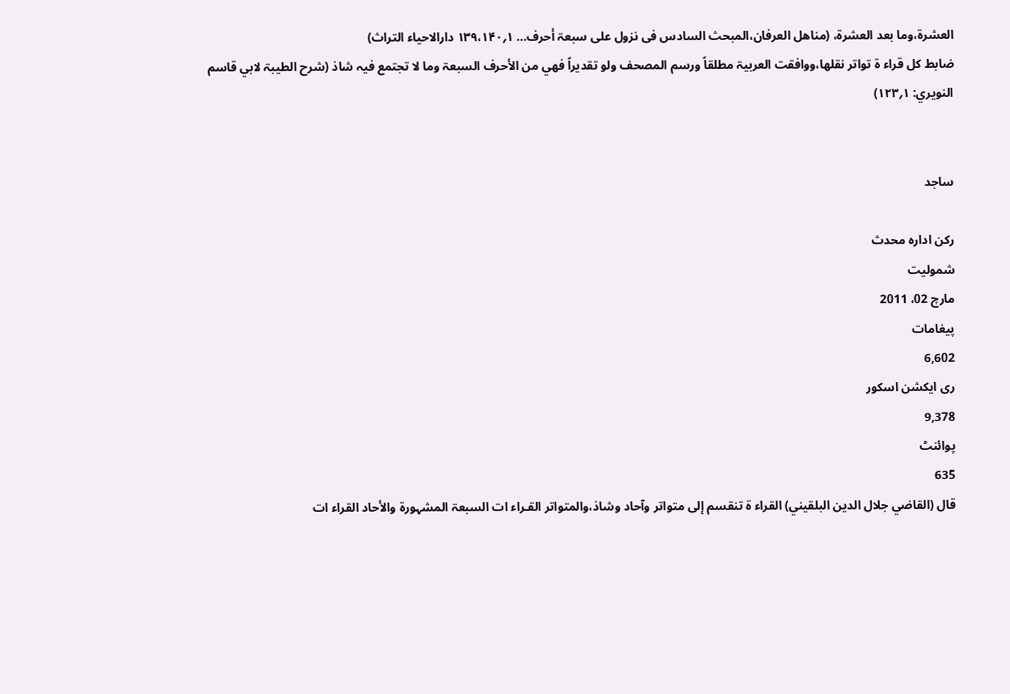العشرۃ،وما بعد العشرۃ، (مناھل العرفان،المبحث السادس فی نزول علی سبعۃ أحرف… ۱؍۱۳۹،۱۴۰ دارالاحیاء التراث)
ضابط کل قراء ۃ تواتر نقلھا،ووافقت العربیۃ مطلقاً ورسم المصحف ولو تقدیراً فھي من الأحرف السبعۃ وما لا تجتمع فیہ شاذ (شرح الطیبۃ لابي قاسم النویري: ۱؍۱۲۳)


ساجد

رکن ادارہ محدث
شمولیت
مارچ 02، 2011
پیغامات
6,602
ری ایکشن اسکور
9,378
پوائنٹ
635
قال (القاضي جلال الدین البلقیني) القراء ۃ تنقسم إلی متواتر وآحاد وشاذ،والمتواتر القـراء ات السبعۃ المشہورۃ والأحاد القراء ات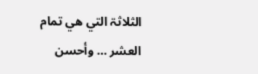الثلاثۃ التي ھي تمام العشر … وأحسن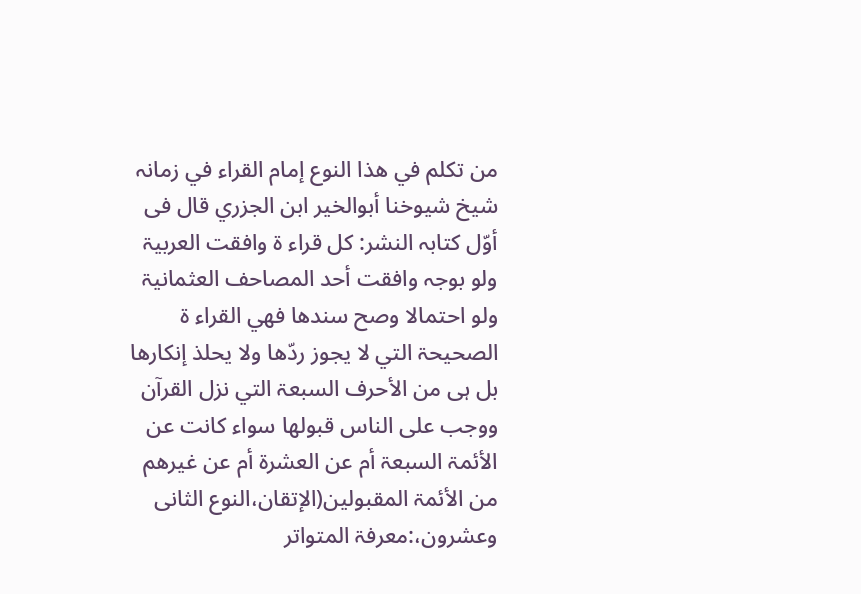من تکلم في ھذا النوع إمام القراء في زمانہ شیخ شیوخنا أبوالخیر ابن الجزري قال فی أوّل کتابہ النشر: کل قراء ۃ وافقت العربیۃ ولو بوجہ وافقت أحد المصاحف العثمانیۃ ولو احتمالا وصح سندھا فھي القراء ۃ الصحیحۃ التي لا یجوز ردّھا ولا یحلذ إنکارھا بل ہی من الأحرف السبعۃ التي نزل القرآن ووجب علی الناس قبولھا سواء کانت عن الأئمۃ السبعۃ أم عن العشرۃ أم عن غیرھم من الأئمۃ المقبولین(الإتقان،النوع الثانی وعشرون،:معرفۃ المتواتر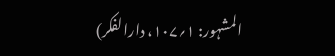المشہور: ۱؍۱۰۷، دارالفکر)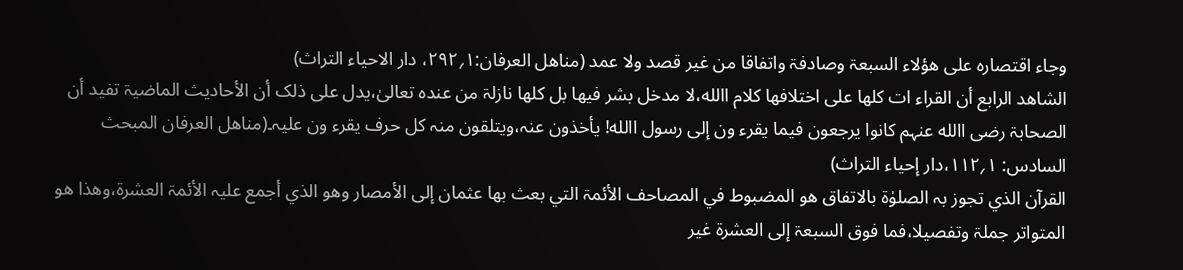وجاء اقتصارہ علی ھؤلاء السبعۃ وصادفۃ واتفاقا من غیر قصد ولا عمد (مناھل العرفان:۱؍۲۹۲، دار الاحیاء التراث)
الشاھد الرابع أن القراء ات کلھا علی اختلافھا کلام االله،لا مدخل بشر فیھا بل کلھا نازلۃ من عندہ تعالیٰ،یدل علی ذلک أن الأحادیث الماضیۃ تفید أن الصحابۃ رضی االله عنہم کانوا یرجعون فیما یقرء ون إلی رسول االله! یأخذون عنہ،ویتلقون منہ کل حرف یقرء ون علیہ۔(مناھل العرفان المبحث السادس: ۱؍۱۱۲،دار إحیاء التراث)
القرآن الذي تجوز بہ الصلوٰۃ بالاتفاق ھو المضبوط في المصاحف الأئمۃ التي بعث بھا عثمان إلی الأمصار وھو الذي أجمع علیہ الأئمۃ العشرۃ،وھذا ھو المتواتر جملۃ وتفصیلا،فما فوق السبعۃ إلی العشرۃ غیر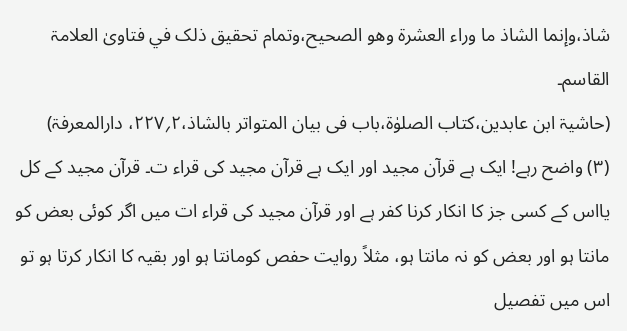شاذ،وإنما الشاذ ما وراء العشرۃ وھو الصحیح،وتمام تحقیق ذلک في فتاویٰ العلامۃ القاسم۔
(حاشیۃ ابن عابدین،کتاب الصلوٰۃ،باب فی بیان المتواتر بالشاذ،۲؍۲۲۷، دارالمعرفۃ)
(٣) واضح رہے! ایک ہے قرآن مجید اور ایک ہے قرآن مجید کی قراء ت۔ قرآن مجید کے کل یااس کے کسی جز کا انکار کرنا کفر ہے اور قرآن مجید کی قراء ات میں اگر کوئی بعض کو مانتا ہو اور بعض کو نہ مانتا ہو، مثلاً روایت حفص کومانتا ہو اور بقیہ کا انکار کرتا ہو تو اس میں تفصیل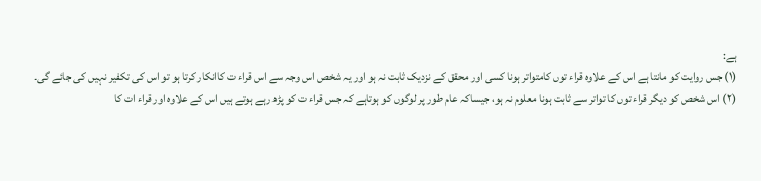ہے:
(١) جس روایت کو مانتا ہے اس کے علاوہ قراء توں کامتواتر ہونا کسی اور محقق کے نزدیک ثابت نہ ہو اور یہ شخص اس وجہ سے اس قراء ت کاانکار کرتا ہو تو اس کی تکفیر نہیں کی جائے گی۔
(٢) اس شخص کو دیگر قراء توں کا تواتر سے ثابت ہونا معلوم نہ ہو، جیساکہ عام طور پر لوگوں کو ہوتاہے کہ جس قراء ت کو پڑھ رہے ہوتے ہیں اس کے علاوہ اور قراء ات کا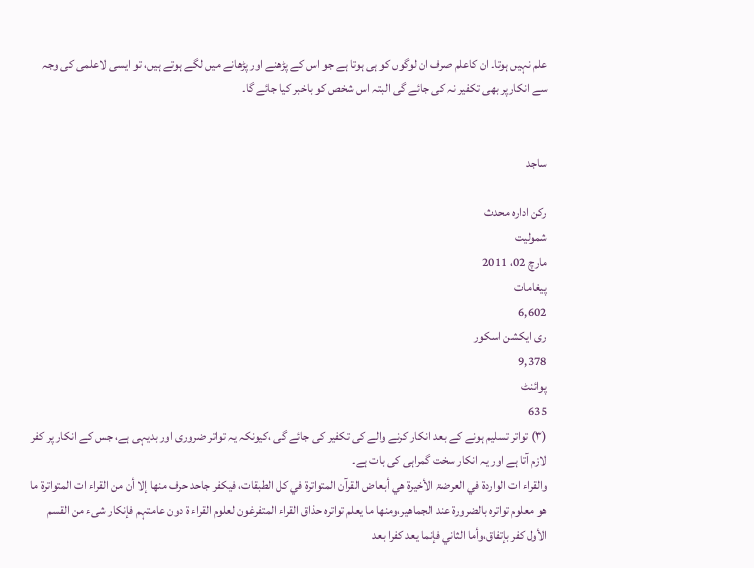علم نہیں ہوتا۔ ان کاعلم صرف ان لوگوں کو ہی ہوتا ہے جو اس کے پڑھنے اور پڑھانے میں لگے ہوتے ہیں، تو ایسی لاعلمی کی وجہ سے انکارپر بھی تکفیر نہ کی جائے گی البتہ اس شخص کو باخبر کیا جائے گا۔


ساجد

رکن ادارہ محدث
شمولیت
مارچ 02، 2011
پیغامات
6,602
ری ایکشن اسکور
9,378
پوائنٹ
635
(٣) تواتر تسلیم ہونے کے بعد انکار کرنے والے کی تکفیر کی جائے گی ،کیونکہ یہ تواتر ضروری اور بدیہی ہے، جس کے انکار پر کفر لازم آتا ہے اور یہ انکار سخت گمراہی کی بات ہے۔
والقراء ات الواردۃ في العرضۃ الأخیرۃ ھي أبعاض القرآن المتواترۃ في کل الطبقات، فیکفر جاحد حرف منھا إلا أن من القراء ات المتواترۃ ما ھو معلوم تواترہ بالضرورۃ عند الجماھیر،ومنھا ما یعلم تواترہ حذاق القراء المتفرغون لعلوم القراء ۃ دون عامتہم فإنکار شیء من القسم الأول کفر بإتفاق،وأما الثاني فإنما یعد کفرا بعد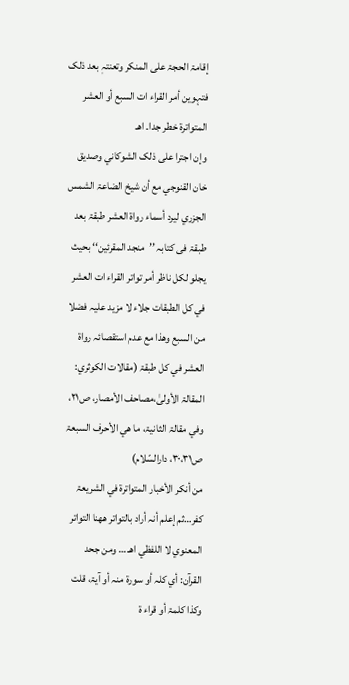إقامۃ الحجۃ علی المنکر وتعنتہٖ بعد ذلک فتہوین أمر القراء ات السبع أو العشر المتواترۃ خطر جدا۔ اھـ
وإن اجترا علی ذلک الشوکاني وصدیق خان القنوجي مع أن شیخ الضاعۃ الشمس الجزري لیرد أسماء رواۃ العشر طبقۃ بعد طبقۃ فی کتابہ ’’منجد المقرئین‘‘ بحیث یجلو لکل ناظر أمر تواتر القراء ات العشر في کل الطبقات جلاء لا مزید علیہ فضلا من السبع وھذا مع عدم استقصائہ رواۃ العشر في کل طبقۃ (مقالات الکوثري: المقالۃ الأولیٰ،مصاحف الأمصار، ص۲۱، وفي مقالۃ الثانیۃ، ما ھي الأحرف السبعۃ
ص۳۰،۳۱، دارالسّلام)
من أنکر الأخبار المتواترۃ في الشریعۃ کفر…ثم إعلم أنہ أراد بالتواتر ھھنا التواتر المعنوي لا اللفظي اھـ … ومن جحد القرآن: أي کلہ أو سورۃ منہ أو آیۃ، قلت وکذا کلمۃ أو قراء ۃ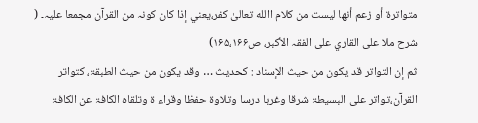متواترۃ أو زعم أنھا لیست من کلام االله تعالیٰ کفر،یعني إذا کان کونہ من القرآن مجمعا علیہ۔ ( شرح ملا علی القاري علی الفقہ الأکبر، ص۱۶۵،۱۶۶)
ثم إن التواتر قد یکون من حیث الإسناد : کحدیث … وقد یکون من حیث الطبقۃ، کتواتر القرآن،تواتر علی البسیطۃ شرقا وغربا درسا وتلاوۃ حفظا وقراء ۃ وتلقاہ الکافۃ عن الکافۃ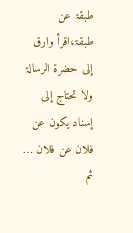طبقۃ عن طبقۃ،اقرأ وارق إلی حضرۃ الرسالۃ ولا تحتاج إلی إسناد یکون عن فلان عن فلان … ثم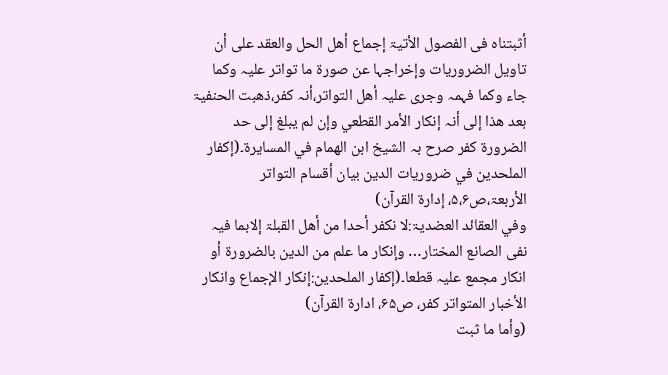أثبتناہ فی الفصول الأتیۃ إجماع أھل الحل والعقد علی أن تاویل الضروریات وإخراجہا عن صورۃ ما تواتر علیہ وکما جاء وکما فہمہ وجری علیہ أھل التواتر،أنہ کفر،ذھبت الحنفیۃ بعد ھذا إلی أنہ إنکار الأمر القطعي وإن لم یبلغ إلی حد الضرورۃ کفر صرح بہ الشیخ ابن الھمام في المسایرۃ۔(إکفار الملحدین في ضروریات الدین بیان أقسام التواتر الأربعۃ،ص۵،۶، إدارۃ القرآن)
وفي العقائد العضدیۃ:لا نکفر أحدا من أھل القبلۃ إلابما فیہ نفی الصانع المختار… وإنکار ما علم من الدین بالضرورۃ أو انکار مجمع علیہ قطعا۔(إکفار الملحدین:إنکار الإجماع وانکار الأخبار المتواتر کفر، ص۶۵، ادارۃ القرآن)
(وأما ما ثبت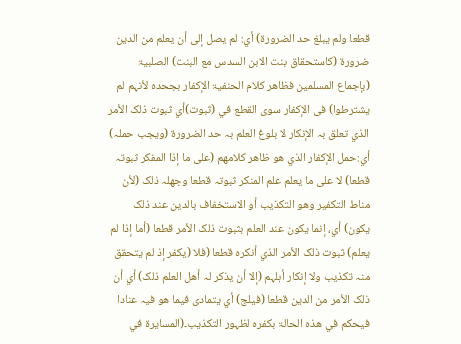قطعا ولم یبلغ حد الضرورۃ) أي: لم یصل إلی أن یعلم من الدین ضرورۃ (کاستحقاق بنت الابن السدس مع البنت) الصلبیۃ (بإجماع المسلمین فظاھر کلام الحنفیۃ الإکفار بجحدہ لأنہم لم یشترطوا) فی الإکفار سوی القطع في (ثبوت)أي ثبوت ذلک الأمر الذي تعلق بہ الإنکار لا بلوغ العلم بہ حد الضرورۃ (ویجب حملہ) أي:حمل الإکفار الذي ھو ظاھر کلامھم (علی ما إذا المفکر ثبوتہ قطعا) لا علی ما یعلم علم المنکر ثبوتہ قطعا وجھلہ ذلک (لأن مناط التکفیر وھو التکذیب أو الاستخفاف بالدین عند ذلک یکون) أي، إنما یکون عند العلم بثبوت ذلک الأمر قطعا (أما إذا لم یعلم) ثبوت ذلک الأمر الذي أنکرہ قطعا (فلا (یکفر إذ لم یتحقق منہ تکذیب ولا إنکار أہلہم (إلا أن یذکر لہ أھل العلم ذلک) أي أن ذلک الأمر من الدین قطعا (فیلج) أي یتمادی فیما ھو فیہ عنادا فیحکم في ھذہ الحالۃ بکفرہ لظہور التکذیب۔(المسایرۃ في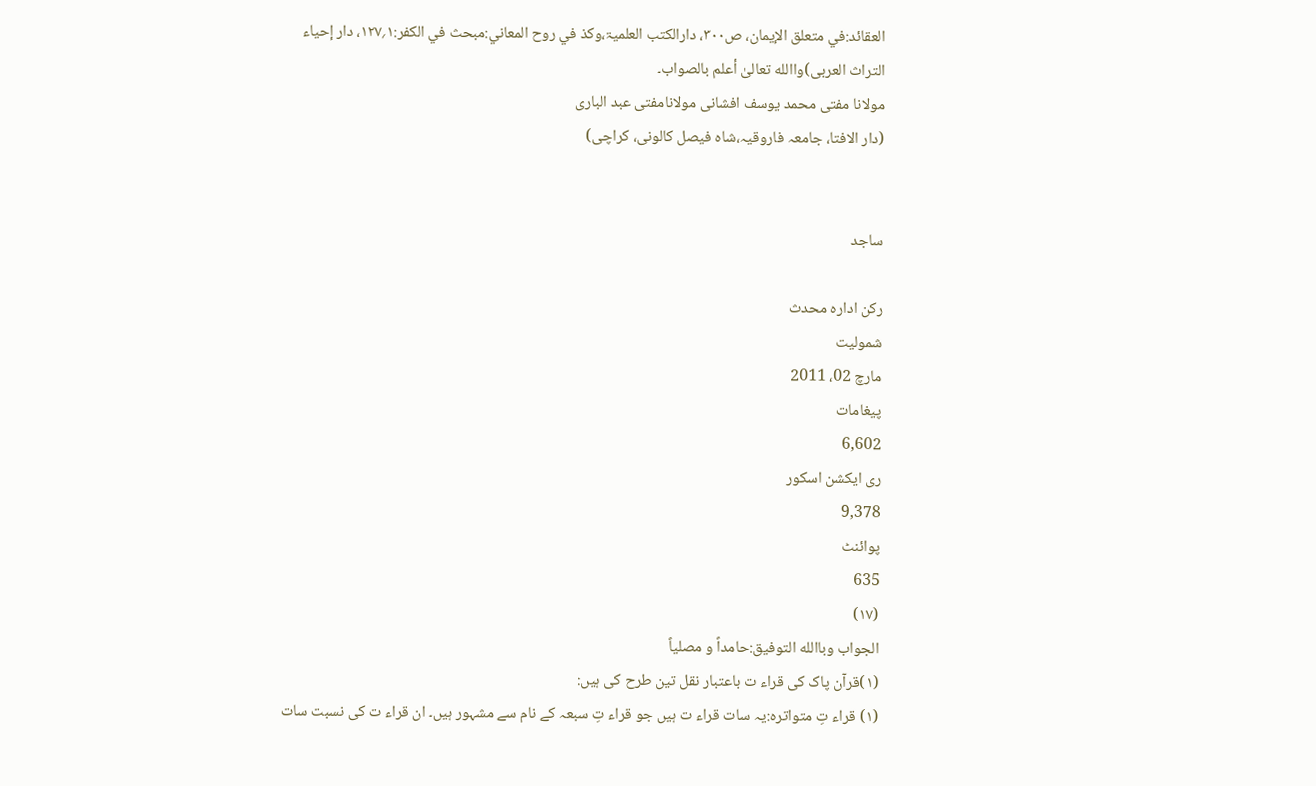العقائد:في متعلق الإیمان، ص۳۰۰، دارالکتب العلمیۃ،وکذ في روح المعاني:مبحث في الکفر:۱؍۱۲۷، دار إحیاء التراث العربی)واالله تعالیٰ أعلم بالصواب۔
مولانا مفتی محمد یوسف افشانی مولانامفتی عبد الباری
(دار الافتا، جامعہ فاروقیہ،شاہ فیصل کالونی، کراچی)


ساجد

رکن ادارہ محدث
شمولیت
مارچ 02، 2011
پیغامات
6,602
ری ایکشن اسکور
9,378
پوائنٹ
635
(۱۷)
الجواب وباالله التوفیق:حامداً و مصلیاً
(١)قرآن پاک کی قراء ت باعتبار نقل تین طرح کی ہیں:
(١) قراء تِ متواترہ:یہ سات قراء ت ہیں جو قراء تِ سبعہ کے نام سے مشہور ہیں۔ ان قراء ت کی نسبت سات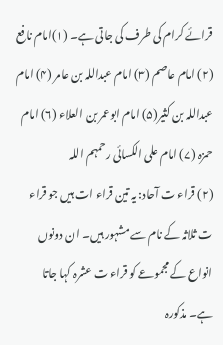قرائے کرام کی طرف کی جاتی ہے۔ (۱)امام نافع (۲) امام عاصم (۳) امام عبداللہ بن عامر (۴) امام عبداللہ بن کثیر(۵) امام ابوعمر بن العلاء (۶) امام حمزہ (۷) امام علی الکسائی رحمہم اللہ
(٢) قراء ت آحاد: یہ تین قراء ات ہیں جو قراء ت ثلاثہ کے نام سے مشہور ہیں۔ ان دونوں انواع کے مجموعے کو قراء ت عشرہ کہا جاتا ہے۔ مذکورہ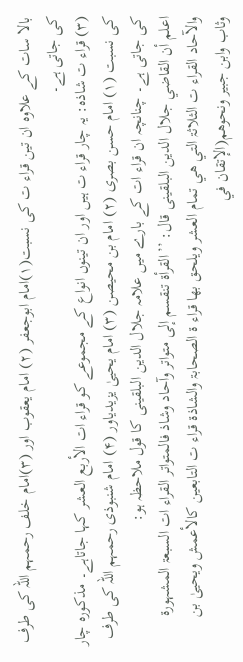بالا سات کے علاوہ ان تین قراء ت کی نسبت(۱)امام ابوجعفر (۲) امام یعقوب اور (۳)امام خلف رحمہم اللہ کی طرف کی جاتی ہے۔
(٣) قراء ت شاذہ: یہ چار قراء ت ہیں اور ان تینوں انواع کے مجموعے کو قراء ات الأربع العشر کہا جاتاہے۔ مذکورہ چار کی نسبت (۱) امام حسن بصری (۲) امام بن محیصن (۳) امام یحییٰ یزیدیاور (۴) امام شنبوذی رحمہم اللہ کی طرف کی جاتی ہے۔ چنانچہ ان قراء ات کے بارے میں علامہ جلال الدین البلقینی کا قول ملاحظہ ہو:
اعلم أن القاضي جلال الدین البلقینی قال: ’’القرأۃ تنقسم إلی متواتر وآحاد وشاذ فالمتواتر القراء ات السبعۃ المشہورۃ والآحاد القراء ت الثلاثۃ التي ھي تمام العشر ویلحق بھا قراء ۃ الصحابۃ والشاذۃ قراء ت التابعین کالأعمش ویحییٰ بن وثاب وابن جبیر ونحوھم(الإتقان في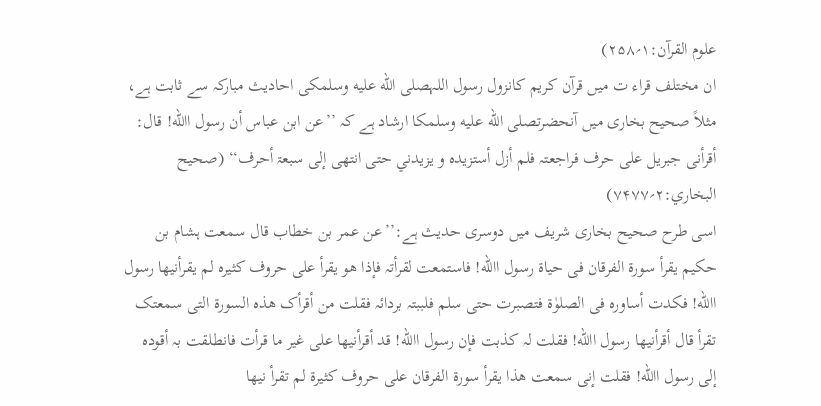علوم القرآن:۱؍۲۵۸)
ان مختلف قراء ت میں قرآن کریم کانزول رسول اللہصلى الله عليه وسلمکی احادیث مبارکہ سے ثابت ہے، مثلاً صحیح بخاری میں آنحضرتصلى الله عليه وسلمکا ارشاد ہے کہ ’’عن ابن عباس أن رسول االله! قال: أقرأنی جبریل علی حرف فراجعتہ فلم أزل أستزیدہ و یزیدني حتی انتھی إلی سبعۃ أحرف‘‘ (صحیح البخاري:۲؍۷۴۷۷)
اسی طرح صحیح بخاری شریف میں دوسری حدیث ہے:’’عن عمر بن خطاب قال سمعت ہشام بن حکیم یقرأ سورۃ الفرقان فی حیاۃ رسول االله! فاستمعت لقرأتہ فإذا ھو یقرأ علی حروف کثیرہ لم یقرأنیھا رسول االله! فکدت أساورہ فی الصلوٰۃ فتصبرت حتی سلم فلببتہ بردائہ فقلت من أقرأک ھذہ السورۃ التی سمعتک تقرأ قال أقرأنیھا رسول االله! فقلت لہ کذبت فإن رسول االله! قد أقرأنیھا علی غیر ما قرأت فانطلقت بہ أقودہ إلی رسول االله! فقلت إنی سمعت ھذا یقرأ سورۃ الفرقان علی حروف کثیرۃ لم تقرأ نیھا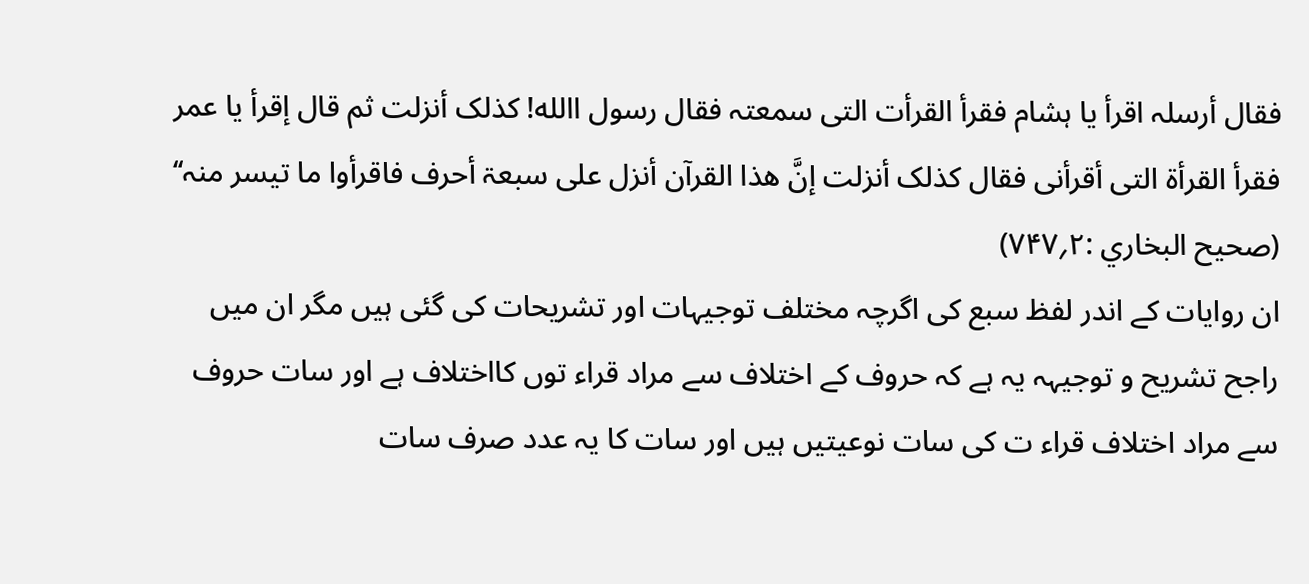فقال أرسلہ اقرأ یا ہشام فقرأ القرأت التی سمعتہ فقال رسول االله! کذلک أنزلت ثم قال إقرأ یا عمر فقرأ القرأۃ التی أقرأنی فقال کذلک أنزلت إنَّ ھذا القرآن أنزل علی سبعۃ أحرف فاقرأوا ما تیسر منہ‘‘ (صحیح البخاري :۲؍۷۴۷)
ان روایات کے اندر لفظ سبع کی اگرچہ مختلف توجیہات اور تشریحات کی گئی ہیں مگر ان میں راجح تشریح و توجیہہ یہ ہے کہ حروف کے اختلاف سے مراد قراء توں کااختلاف ہے اور سات حروف سے مراد اختلاف قراء ت کی سات نوعیتیں ہیں اور سات کا یہ عدد صرف سات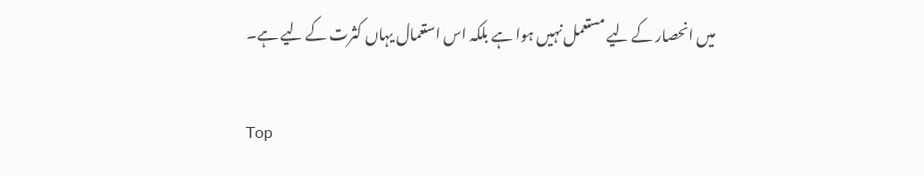میں انحصار کے لیے مستعمل نہیں ہوا ہے بلکہ اس استعمال یہاں کثرت کے لیے ہے۔

Top